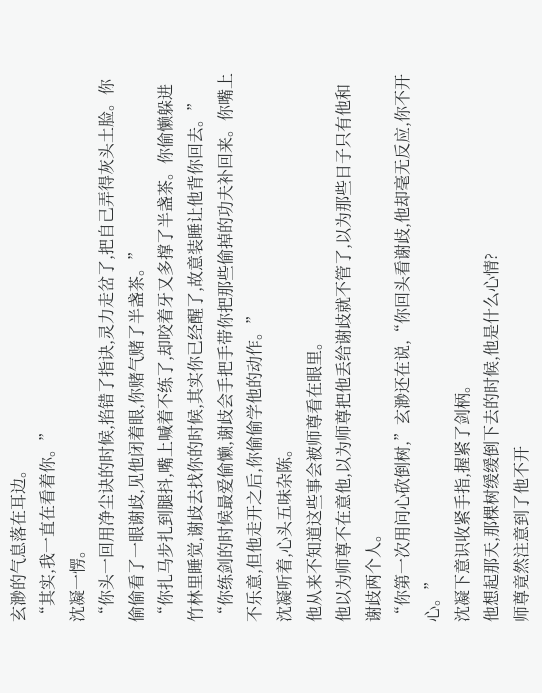玄渺的气息落在耳边。
“其实,我一直在看着你。”
沈凝一愣。
“你头一回用净尘诀的时候,掐错了指诀,灵力走岔了,把自己弄得灰头土脸。你偷偷看了一眼谢歧,见他闭着眼,你赌气赌了半盏茶。”
“你扎马步扎到腿抖,嘴上喊着不练了,却咬着牙又多撑了半盏茶。你偷懒躲进竹林里睡觉,谢歧去找你的时候,其实你已经醒了,故意装睡让他背你回去。”
“你练剑的时候最爱偷懒,谢歧会手把手带你把那些偷掉的功夫补回来。你嘴上不乐意,但他走开之后,你偷偷学他的动作。”
沈凝听着,心头五味杂陈。
他从来不知道这些事会被师尊看在眼里。
他以为师尊不在意他,以为师尊把他丢给谢歧就不管了,以为那些日子只有他和谢歧两个人。
“你第一次用问心砍倒树,”玄渺还在说,“你回头看谢歧,他却毫无反应,你不开心。”
沈凝下意识收紧手指,握紧了剑柄。
他想起那天,那棵树缓缓倒下去的时候,他是什么心情?
师尊竟然注意到了他不开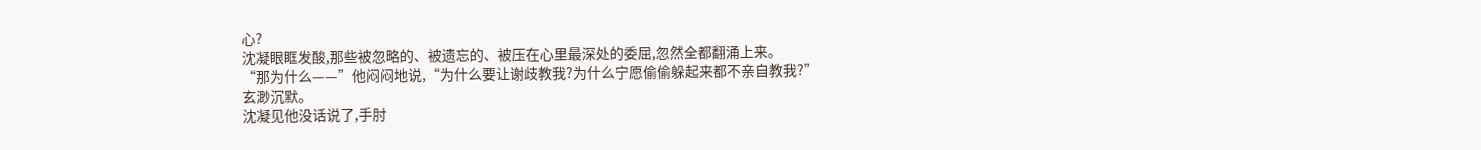心?
沈凝眼眶发酸,那些被忽略的、被遗忘的、被压在心里最深处的委屈,忽然全都翻涌上来。
“那为什么——”他闷闷地说,“为什么要让谢歧教我?为什么宁愿偷偷躲起来都不亲自教我?”
玄渺沉默。
沈凝见他没话说了,手肘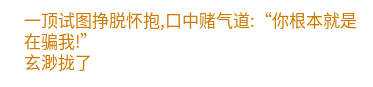一顶试图挣脱怀抱,口中赌气道:“你根本就是在骗我!”
玄渺拢了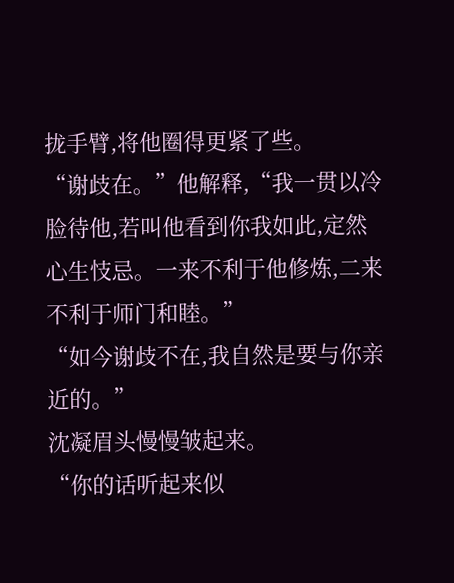拢手臂,将他圈得更紧了些。
“谢歧在。”他解释,“我一贯以冷脸待他,若叫他看到你我如此,定然心生忮忌。一来不利于他修炼,二来不利于师门和睦。”
“如今谢歧不在,我自然是要与你亲近的。”
沈凝眉头慢慢皱起来。
“你的话听起来似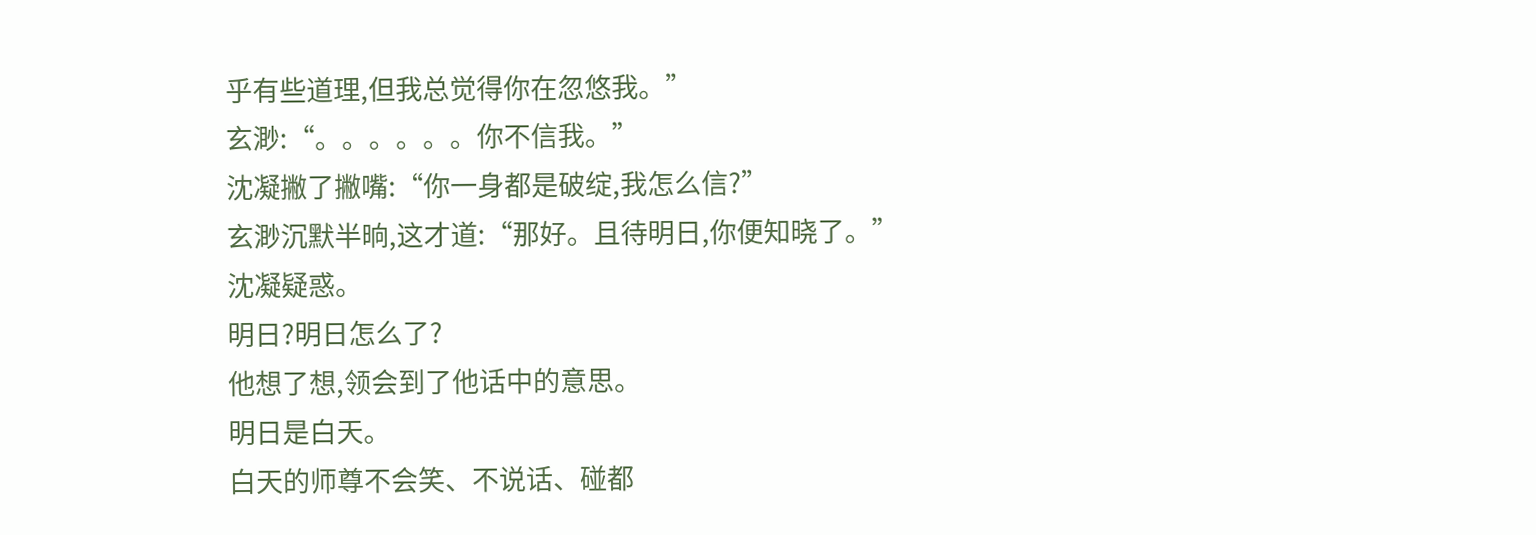乎有些道理,但我总觉得你在忽悠我。”
玄渺:“。。。。。。你不信我。”
沈凝撇了撇嘴:“你一身都是破绽,我怎么信?”
玄渺沉默半晌,这才道:“那好。且待明日,你便知晓了。”
沈凝疑惑。
明日?明日怎么了?
他想了想,领会到了他话中的意思。
明日是白天。
白天的师尊不会笑、不说话、碰都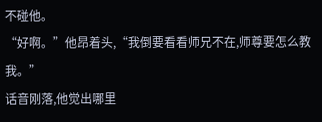不碰他。
“好啊。”他昂着头,“我倒要看看师兄不在,师尊要怎么教我。”
话音刚落,他觉出哪里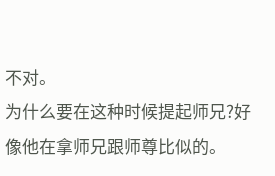不对。
为什么要在这种时候提起师兄?好像他在拿师兄跟师尊比似的。